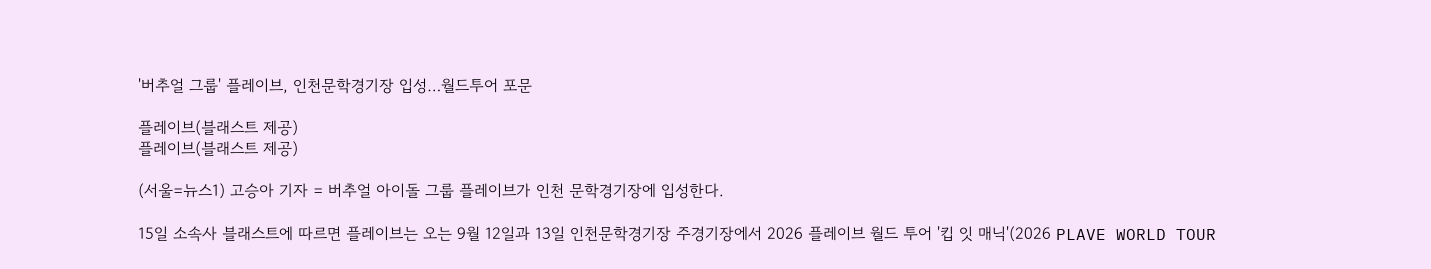'버추얼 그룹' 플레이브, 인천문학경기장 입성…월드투어 포문

플레이브(블래스트 제공)
플레이브(블래스트 제공)

(서울=뉴스1) 고승아 기자 = 버추얼 아이돌 그룹 플레이브가 인천 문학경기장에 입성한다.

15일 소속사 블래스트에 따르면 플레이브는 오는 9월 12일과 13일 인천문학경기장 주경기장에서 2026 플레이브 월드 투어 '킵 잇 매닉'(2026 PLAVE WORLD TOUR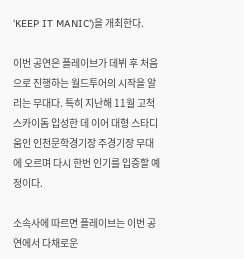'KEEP IT MANIC')을 개최한다.

이번 공연은 플레이브가 데뷔 후 처음으로 진행하는 월드투어의 시작을 알리는 무대다. 특히 지난해 11월 고척 스카이돔 입성한 데 이어 대형 스타디움인 인천문학경기장 주경기장 무대에 오르며 다시 한번 인기를 입증할 예정이다.

소속사에 따르면 플레이브는 이번 공연에서 다채로운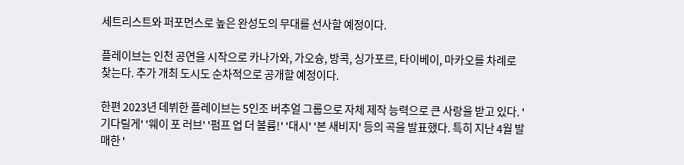세트리스트와 퍼포먼스로 높은 완성도의 무대를 선사할 예정이다.

플레이브는 인천 공연을 시작으로 카나가와, 가오슝, 방콕, 싱가포르, 타이베이, 마카오를 차례로 찾는다. 추가 개최 도시도 순차적으로 공개할 예정이다.

한편 2023년 데뷔한 플레이브는 5인조 버추얼 그룹으로 자체 제작 능력으로 큰 사랑을 받고 있다. '기다릴게' '웨이 포 러브' '펌프 업 더 볼륨!' '대시' '본 새비지' 등의 곡을 발표했다. 특히 지난 4월 발매한 '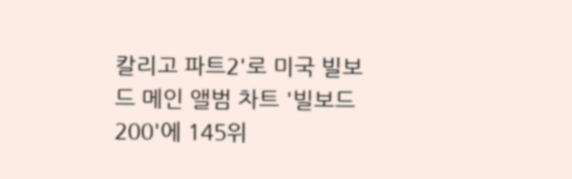칼리고 파트2'로 미국 빌보드 메인 앨범 차트 '빌보드 200'에 145위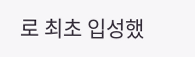로 최초 입성했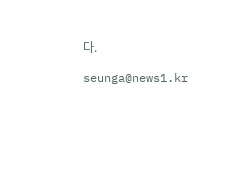다.

seunga@news1.kr